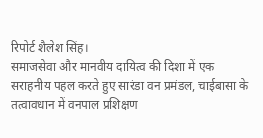रिपोर्ट शैलेश सिंह।
समाजसेवा और मानवीय दायित्व की दिशा में एक सराहनीय पहल करते हुए सारंडा वन प्रमंडल, चाईबासा के तत्वावधान में वनपाल प्रशिक्षण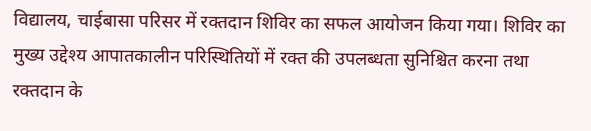विद्यालय, चाईबासा परिसर में रक्तदान शिविर का सफल आयोजन किया गया। शिविर का मुख्य उद्देश्य आपातकालीन परिस्थितियों में रक्त की उपलब्धता सुनिश्चित करना तथा रक्तदान के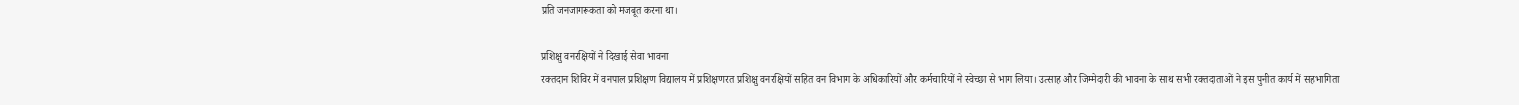प्रति जनजागरूकता को मजबूत करना था।

प्रशिक्षु वनरक्षियों ने दिखाई सेवा भावना
रक्तदान शिविर में वनपाल प्रशिक्षण विद्यालय में प्रशिक्षणरत प्रशिक्षु वनरक्षियों सहित वन विभाग के अधिकारियों और कर्मचारियों ने स्वेच्छा से भाग लिया। उत्साह और जिम्मेदारी की भावना के साथ सभी रक्तदाताओं ने इस पुनीत कार्य में सहभागिता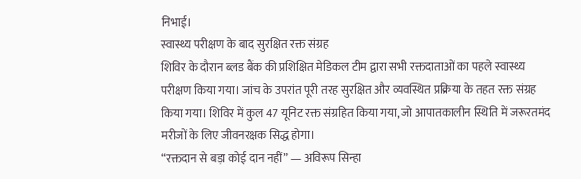निभाई।
स्वास्थ्य परीक्षण के बाद सुरक्षित रक्त संग्रह
शिविर के दौरान ब्लड बैंक की प्रशिक्षित मेडिकल टीम द्वारा सभी रक्तदाताओं का पहले स्वास्थ्य परीक्षण किया गया। जांच के उपरांत पूरी तरह सुरक्षित और व्यवस्थित प्रक्रिया के तहत रक्त संग्रह किया गया। शिविर में कुल 47 यूनिट रक्त संग्रहित किया गया, जो आपातकालीन स्थिति में जरूरतमंद मरीजों के लिए जीवनरक्षक सिद्ध होगा।
“रक्तदान से बड़ा कोई दान नहीं” — अविरूप सिन्हा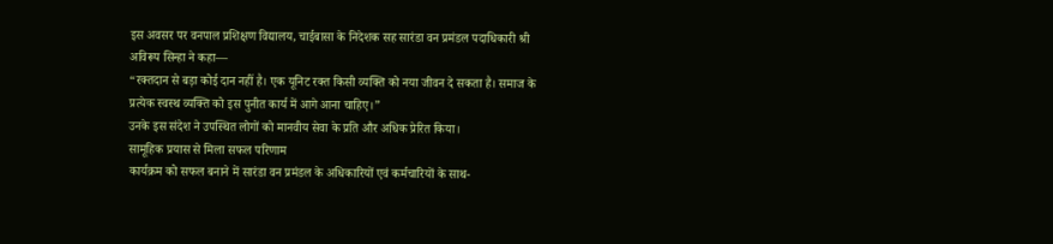इस अवसर पर वनपाल प्रशिक्षण विद्यालय, चाईबासा के निदेशक सह सारंडा वन प्रमंडल पदाधिकारी श्री अविरूप सिन्हा ने कहा—
“रक्तदान से बड़ा कोई दान नहीं है। एक यूनिट रक्त किसी व्यक्ति को नया जीवन दे सकता है। समाज के प्रत्येक स्वस्थ व्यक्ति को इस पुनीत कार्य में आगे आना चाहिए।”
उनके इस संदेश ने उपस्थित लोगों को मानवीय सेवा के प्रति और अधिक प्रेरित किया।
सामूहिक प्रयास से मिला सफल परिणाम
कार्यक्रम को सफल बनाने में सारंडा वन प्रमंडल के अधिकारियों एवं कर्मचारियों के साथ-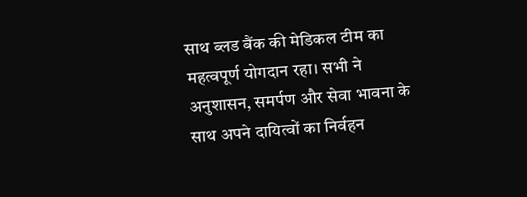साथ ब्लड बैंक की मेडिकल टीम का महत्वपूर्ण योगदान रहा। सभी ने अनुशासन, समर्पण और सेवा भावना के साथ अपने दायित्वों का निर्वहन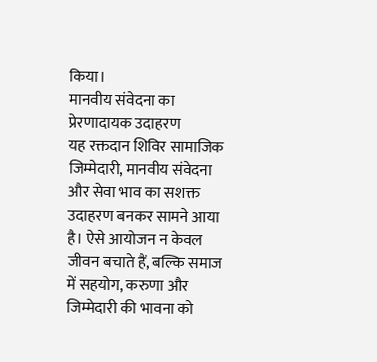किया।
मानवीय संवेदना का प्रेरणादायक उदाहरण
यह रक्तदान शिविर सामाजिक जिम्मेदारी, मानवीय संवेदना और सेवा भाव का सशक्त उदाहरण बनकर सामने आया है। ऐसे आयोजन न केवल जीवन बचाते हैं, बल्कि समाज में सहयोग, करुणा और जिम्मेदारी की भावना को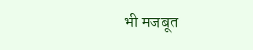भी मजबूत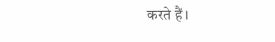करते हैं।